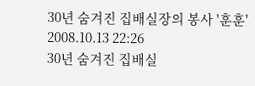30년 숨겨진 집배실장의 봉사 '훈훈'
2008.10.13 22:26
30년 숨겨진 집배실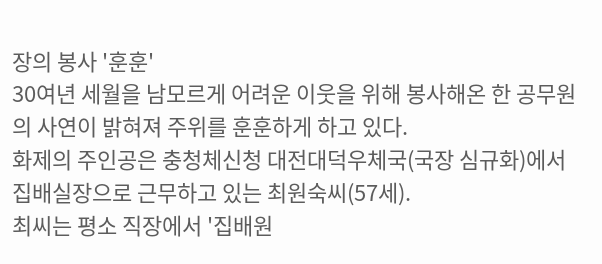장의 봉사 '훈훈'
30여년 세월을 남모르게 어려운 이웃을 위해 봉사해온 한 공무원의 사연이 밝혀져 주위를 훈훈하게 하고 있다.
화제의 주인공은 충청체신청 대전대덕우체국(국장 심규화)에서 집배실장으로 근무하고 있는 최원숙씨(57세).
최씨는 평소 직장에서 '집배원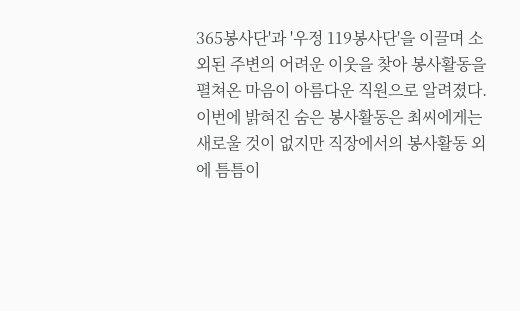365봉사단'과 '우정 119봉사단'을 이끌며 소외된 주변의 어려운 이웃을 찾아 봉사활동을 펼쳐온 마음이 아름다운 직원으로 알려졌다.
이번에 밝혀진 숨은 봉사활동은 최씨에게는 새로울 것이 없지만 직장에서의 봉사활동 외에 틈틈이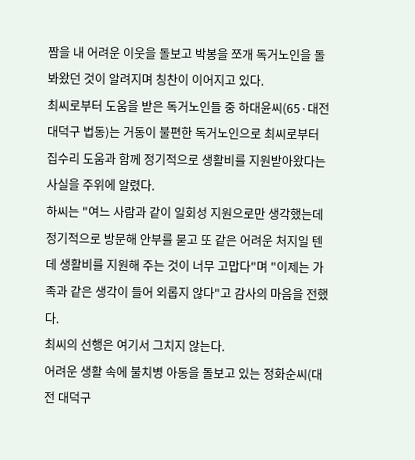짬을 내 어려운 이웃을 돌보고 박봉을 쪼개 독거노인을 돌봐왔던 것이 알려지며 칭찬이 이어지고 있다.
최씨로부터 도움을 받은 독거노인들 중 하대윤씨(65·대전 대덕구 법동)는 거동이 불편한 독거노인으로 최씨로부터 집수리 도움과 함께 정기적으로 생활비를 지원받아왔다는 사실을 주위에 알렸다.
하씨는 "여느 사람과 같이 일회성 지원으로만 생각했는데 정기적으로 방문해 안부를 묻고 또 같은 어려운 처지일 텐데 생활비를 지원해 주는 것이 너무 고맙다"며 "이제는 가족과 같은 생각이 들어 외롭지 않다"고 감사의 마음을 전했다.
최씨의 선행은 여기서 그치지 않는다.
어려운 생활 속에 불치병 아동을 돌보고 있는 정화순씨(대전 대덕구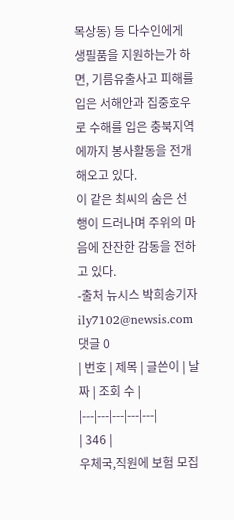목상동) 등 다수인에게 생필품을 지원하는가 하면, 기름유출사고 피해를 입은 서해안과 집중호우로 수해를 입은 충북지역에까지 봉사활동을 전개해오고 있다.
이 같은 최씨의 숨은 선행이 드러나며 주위의 마음에 잔잔한 감동을 전하고 있다.
-출처 뉴시스 박희송기자 ily7102@newsis.com
댓글 0
| 번호 | 제목 | 글쓴이 | 날짜 | 조회 수 |
|---|---|---|---|---|
| 346 |
우체국,직원에 보험 모집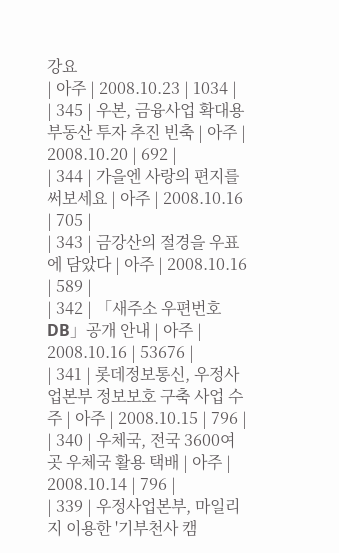강요
| 아주 | 2008.10.23 | 1034 |
| 345 | 우본, 금융사업 확대용 부동산 투자 추진 빈축 | 아주 | 2008.10.20 | 692 |
| 344 | 가을엔 사랑의 편지를 써보세요 | 아주 | 2008.10.16 | 705 |
| 343 | 금강산의 절경을 우표에 담았다 | 아주 | 2008.10.16 | 589 |
| 342 | 「새주소 우편번호 DB」공개 안내 | 아주 | 2008.10.16 | 53676 |
| 341 | 롯데정보통신, 우정사업본부 정보보호 구축 사업 수주 | 아주 | 2008.10.15 | 796 |
| 340 | 우체국, 전국 3600여곳 우체국 활용 택배 | 아주 | 2008.10.14 | 796 |
| 339 | 우정사업본부, 마일리지 이용한 '기부천사 캠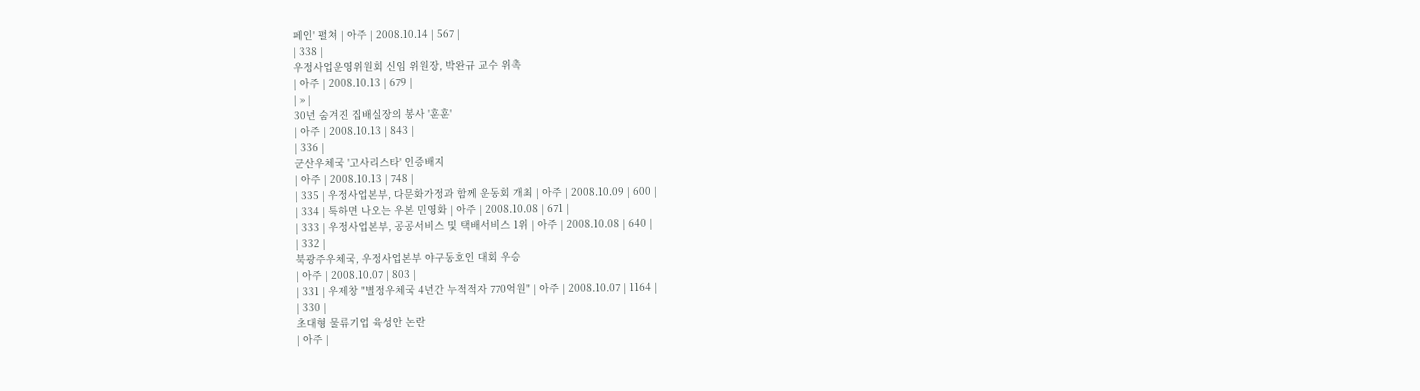페인' 펼쳐 | 아주 | 2008.10.14 | 567 |
| 338 |
우정사업운영위원회 신임 위원장, 박완규 교수 위촉
| 아주 | 2008.10.13 | 679 |
| » |
30년 숨겨진 집배실장의 봉사 '훈훈'
| 아주 | 2008.10.13 | 843 |
| 336 |
군산우체국 '고사리스타' 인증배지
| 아주 | 2008.10.13 | 748 |
| 335 | 우정사업본부, 다문화가정과 함께 운동회 개최 | 아주 | 2008.10.09 | 600 |
| 334 | 툭하면 나오는 우본 민영화 | 아주 | 2008.10.08 | 671 |
| 333 | 우정사업본부, 공공서비스 및 택배서비스 1위 | 아주 | 2008.10.08 | 640 |
| 332 |
북광주우체국, 우정사업본부 야구동호인 대회 우승
| 아주 | 2008.10.07 | 803 |
| 331 | 우제창 "별정우체국 4년간 누적적자 770억원" | 아주 | 2008.10.07 | 1164 |
| 330 |
초대형 물류기업 육성안 논란
| 아주 |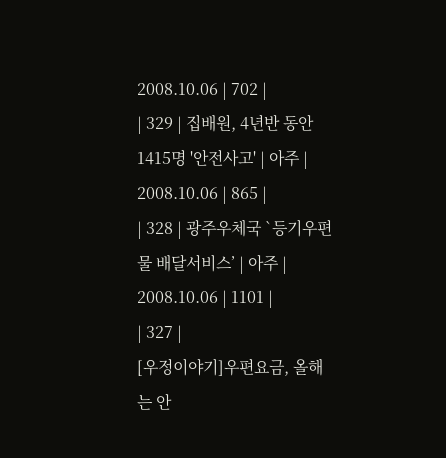2008.10.06 | 702 |
| 329 | 집배원, 4년반 동안 1415명 '안전사고' | 아주 | 2008.10.06 | 865 |
| 328 | 광주우체국 `등기우편물 배달서비스’ | 아주 | 2008.10.06 | 1101 |
| 327 |
[우정이야기]우편요금, 올해는 안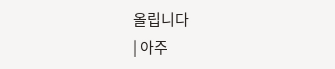올립니다
| 아주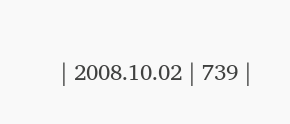| 2008.10.02 | 739 |